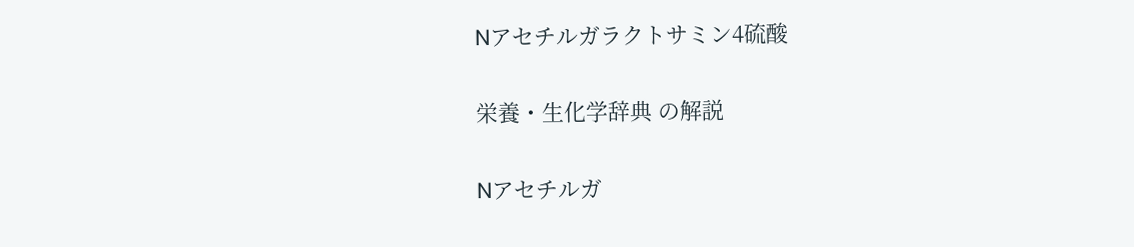Nアセチルガラクトサミン4硫酸

栄養・生化学辞典 の解説

Nアセチルガ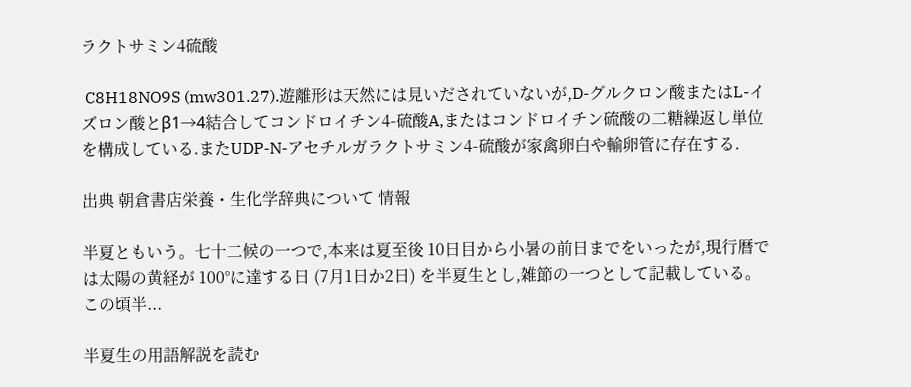ラクトサミン4硫酸

 C8H18NO9S (mw301.27).遊離形は天然には見いだされていないが,D-グルクロン酸またはL-イズロン酸とβ1→4結合してコンドロイチン4-硫酸A,またはコンドロイチン硫酸の二糖繰返し単位を構成している.またUDP-N-アセチルガラクトサミン4-硫酸が家禽卵白や輸卵管に存在する.

出典 朝倉書店栄養・生化学辞典について 情報

半夏ともいう。七十二候の一つで,本来は夏至後 10日目から小暑の前日までをいったが,現行暦では太陽の黄経が 100°に達する日 (7月1日か2日) を半夏生とし,雑節の一つとして記載している。この頃半...

半夏生の用語解説を読む